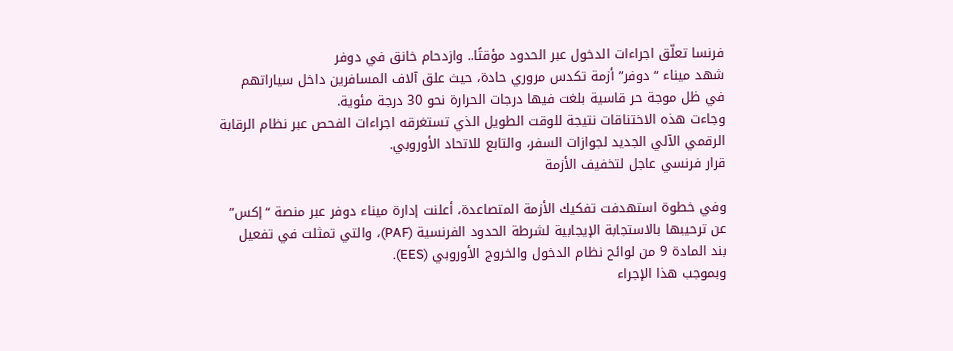فرنسا تعلّق اجراءات الدخول عبر الحدود مؤقتًا.. وازدحام خانق في دوفر
شهد ميناء “دوفر” أزمة تكدس مروري حادة، حيث علق آلاف المسافرين داخل سياراتهم في ظل موجة حر قاسية بلغت فيها درجات الحرارة نحو 30 درجة مئوية.
وجاءت هذه الاختناقات نتيجة للوقت الطويل الذي تستغرقه اجراءات الفحص عبر نظام الرقابة الرقمي الآلي الجديد لجوازات السفر، والتابع للاتحاد الأوروبي.
قرار فرنسي عاجل لتخفيف الأزمة

وفي خطوة استهدفت تفكيك الأزمة المتصاعدة، أعلنت إدارة ميناء دوفر عبر منصة “إكس” عن ترحيبها بالاستجابة الإيجابية لشرطة الحدود الفرنسية (PAF)، والتي تمثلت في تفعيل بند المادة 9 من لوائح نظام الدخول والخروج الأوروبي (EES).
وبموجب هذا الإجراء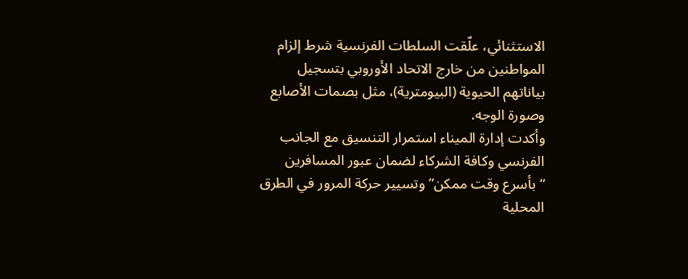الاستثنائي، علّقت السلطات الفرنسية شرط إلزام المواطنين من خارج الاتحاد الأوروبي بتسجيل بياناتهم الحيوية (البيومترية)، مثل بصمات الأصابع وصورة الوجه.
وأكدت إدارة الميناء استمرار التنسيق مع الجانب الفرنسي وكافة الشركاء لضمان عبور المسافرين “بأسرع وقت ممكن” وتسيير حركة المرور في الطرق المحلية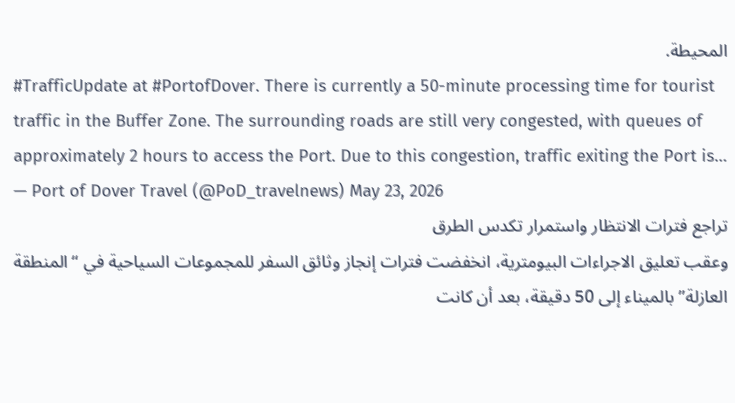المحيطة.
#TrafficUpdate at #PortofDover. There is currently a 50-minute processing time for tourist traffic in the Buffer Zone. The surrounding roads are still very congested, with queues of approximately 2 hours to access the Port. Due to this congestion, traffic exiting the Port is…
— Port of Dover Travel (@PoD_travelnews) May 23, 2026
تراجع فترات الانتظار واستمرار تكدس الطرق
وعقب تعليق الاجراءات البيومترية، انخفضت فترات إنجاز وثائق السفر للمجموعات السياحية في “المنطقة العازلة” بالميناء إلى 50 دقيقة، بعد أن كانت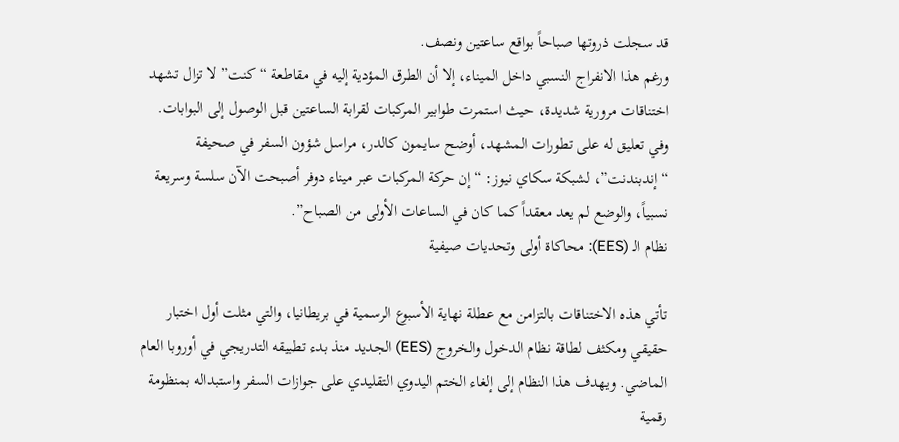قد سجلت ذروتها صباحاً بواقع ساعتين ونصف.
ورغم هذا الانفراج النسبي داخل الميناء، إلا أن الطرق المؤدية إليه في مقاطعة “كنت” لا تزال تشهد اختناقات مرورية شديدة، حيث استمرت طوابير المركبات لقرابة الساعتين قبل الوصول إلى البوابات.
وفي تعليق له على تطورات المشهد، أوضح سايمون كالدر، مراسل شؤون السفر في صحيفة “إندبندنت”، لشبكة سكاي نيوز: “إن حركة المركبات عبر ميناء دوفر أصبحت الآن سلسة وسريعة نسبياً، والوضع لم يعد معقداً كما كان في الساعات الأولى من الصباح”.
نظام الـ (EES): محاكاة أولى وتحديات صيفية

تأتي هذه الاختناقات بالتزامن مع عطلة نهاية الأسبوع الرسمية في بريطانيا، والتي مثلت أول اختبار حقيقي ومكثف لطاقة نظام الدخول والخروج (EES) الجديد منذ بدء تطبيقه التدريجي في أوروبا العام الماضي. ويهدف هذا النظام إلى إلغاء الختم اليدوي التقليدي على جوازات السفر واستبداله بمنظومة رقمية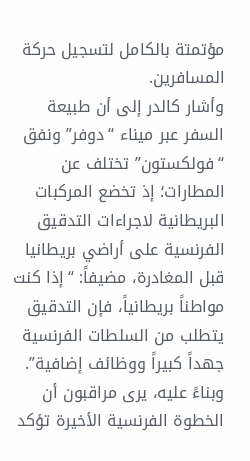مؤتمتة بالكامل لتسجيل حركة المسافرين.
وأشار كالدر إلى أن طبيعة السفر عبر ميناء “دوفر” ونفق “فولكستون” تختلف عن المطارات؛ إذ تخضع المركبات البريطانية لاجراءات التدقيق الفرنسية على أراضي بريطانيا قبل المغادرة، مضيفاً: “إذا كنت مواطناً بريطانياً، فإن التدقيق يتطلب من السلطات الفرنسية جهداً كبيراً ووظائف إضافية”. وبناءً عليه، يرى مراقبون أن الخطوة الفرنسية الأخيرة تؤكد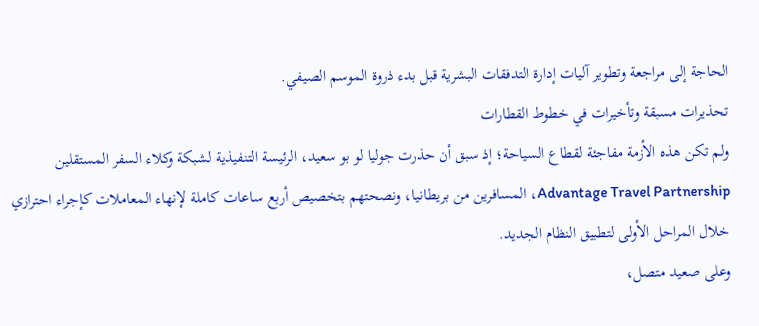الحاجة إلى مراجعة وتطوير آليات إدارة التدفقات البشرية قبل بدء ذروة الموسم الصيفي.
تحذيرات مسبقة وتأخيرات في خطوط القطارات
ولم تكن هذه الأزمة مفاجئة لقطاع السياحة؛ إذ سبق أن حذرت جوليا لو بو سعيد، الرئيسة التنفيذية لشبكة وكلاء السفر المستقلين Advantage Travel Partnership، المسافرين من بريطانيا، ونصحتهم بتخصيص أربع ساعات كاملة لإنهاء المعاملات كإجراء احترازي خلال المراحل الأولى لتطبيق النظام الجديد.
وعلى صعيد متصل،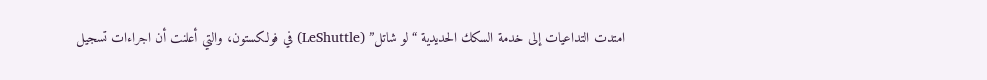امتدت التداعيات إلى خدمة السكك الحديدية “لو شاتل” (LeShuttle) في فولكستون، والتي أعلنت أن اجراءات تسجيل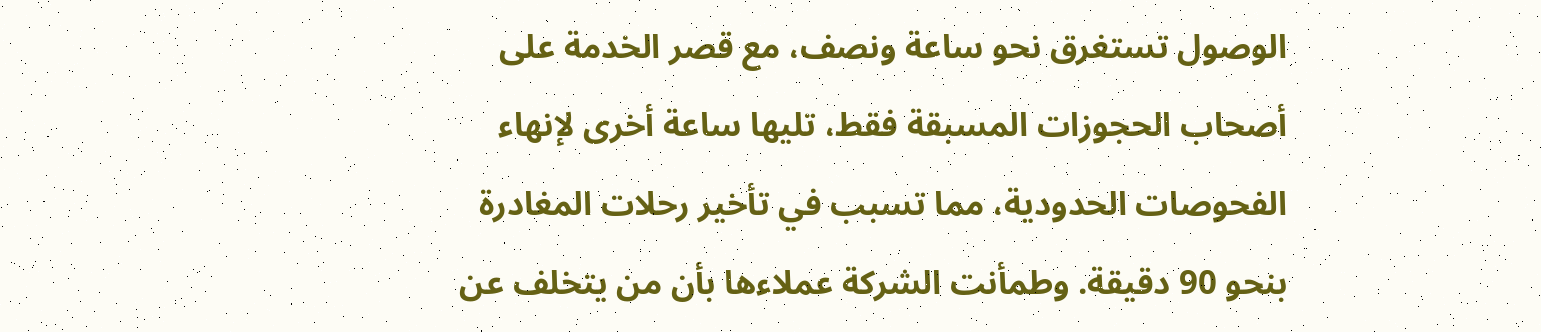الوصول تستغرق نحو ساعة ونصف، مع قصر الخدمة على أصحاب الحجوزات المسبقة فقط، تليها ساعة أخرى لإنهاء الفحوصات الحدودية، مما تسبب في تأخير رحلات المغادرة بنحو 90 دقيقة. وطمأنت الشركة عملاءها بأن من يتخلف عن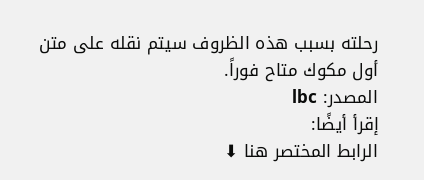رحلته بسبب هذه الظروف سيتم نقله على متن أول مكوك متاح فوراً.
المصدر: lbc
إقرأ أيضًا:
الرابط المختصر هنا ⬇